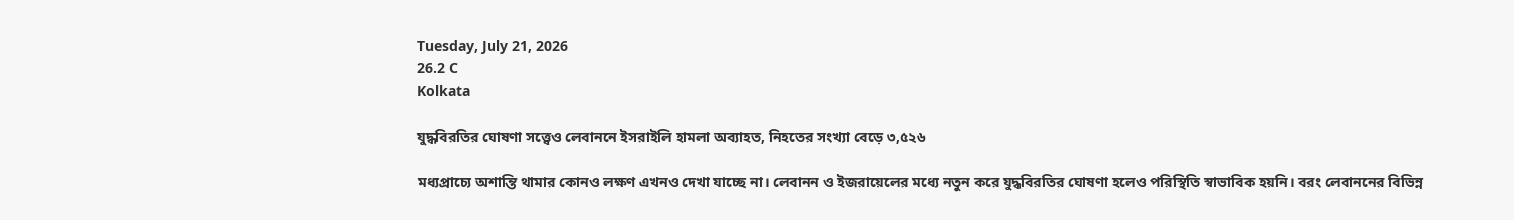Tuesday, July 21, 2026
26.2 C
Kolkata

যুদ্ধবিরতির ঘোষণা সত্ত্বেও লেবাননে ইসরাইলি হামলা অব্যাহত, নিহতের সংখ্যা বেড়ে ৩,৫২৬

মধ্যপ্রাচ্যে অশান্তি থামার কোনও লক্ষণ এখনও দেখা যাচ্ছে না। লেবানন ও ইজরায়েলের মধ্যে নতুন করে যুদ্ধবিরতির ঘোষণা হলেও পরিস্থিতি স্বাভাবিক হয়নি। বরং লেবাননের বিভিন্ন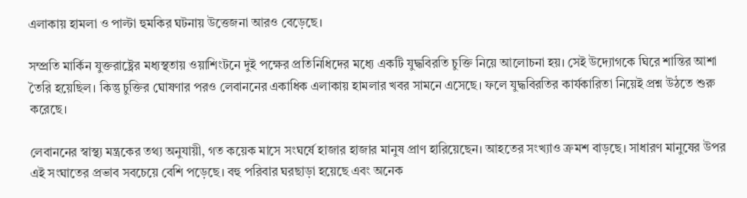এলাকায় হামলা ও পাল্টা হুমকির ঘটনায় উত্তেজনা আরও বেড়েছে।

সম্প্রতি মার্কিন যুক্তরাষ্ট্রের মধ্যস্থতায় ওয়াশিংটনে দুই পক্ষের প্রতিনিধিদের মধ্যে একটি যুদ্ধবিরতি চুক্তি নিয়ে আলোচনা হয়। সেই উদ্যোগকে ঘিরে শান্তির আশা তৈরি হয়েছিল। কিন্তু চুক্তির ঘোষণার পরও লেবাননের একাধিক এলাকায় হামলার খবর সামনে এসেছে। ফলে যুদ্ধবিরতির কার্যকারিতা নিয়েই প্রশ্ন উঠতে শুরু করেছে।

লেবাননের স্বাস্থ্য মন্ত্রকের তথ্য অনুযায়ী, গত কয়েক মাসে সংঘর্ষে হাজার হাজার মানুষ প্রাণ হারিয়েছেন। আহতের সংখ্যাও ক্রমশ বাড়ছে। সাধারণ মানুষের উপর এই সংঘাতের প্রভাব সবচেয়ে বেশি পড়েছে। বহু পরিবার ঘরছাড়া হয়েছে এবং অনেক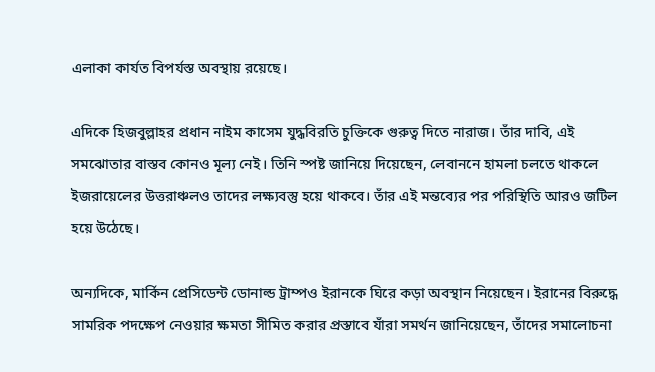এলাকা কার্যত বিপর্যস্ত অবস্থায় রয়েছে।

এদিকে হিজবুল্লাহর প্রধান নাইম কাসেম যুদ্ধবিরতি চুক্তিকে গুরুত্ব দিতে নারাজ। তাঁর দাবি, এই সমঝোতার বাস্তব কোনও মূল্য নেই। তিনি স্পষ্ট জানিয়ে দিয়েছেন, লেবাননে হামলা চলতে থাকলে ইজরায়েলের উত্তরাঞ্চলও তাদের লক্ষ্যবস্তু হয়ে থাকবে। তাঁর এই মন্তব্যের পর পরিস্থিতি আরও জটিল হয়ে উঠেছে।

অন্যদিকে, মার্কিন প্রেসিডেন্ট ডোনাল্ড ট্রাম্পও ইরানকে ঘিরে কড়া অবস্থান নিয়েছেন। ইরানের বিরুদ্ধে সামরিক পদক্ষেপ নেওয়ার ক্ষমতা সীমিত করার প্রস্তাবে যাঁরা সমর্থন জানিয়েছেন, তাঁদের সমালোচনা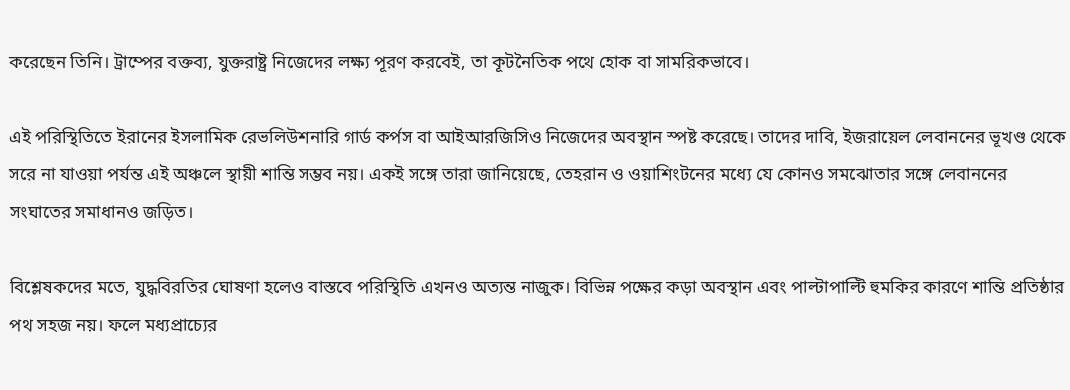করেছেন তিনি। ট্রাম্পের বক্তব্য, যুক্তরাষ্ট্র নিজেদের লক্ষ্য পূরণ করবেই, তা কূটনৈতিক পথে হোক বা সামরিকভাবে।

এই পরিস্থিতিতে ইরানের ইসলামিক রেভলিউশনারি গার্ড কর্পস বা আইআরজিসিও নিজেদের অবস্থান স্পষ্ট করেছে। তাদের দাবি, ইজরায়েল লেবাননের ভূখণ্ড থেকে সরে না যাওয়া পর্যন্ত এই অঞ্চলে স্থায়ী শান্তি সম্ভব নয়। একই সঙ্গে তারা জানিয়েছে, তেহরান ও ওয়াশিংটনের মধ্যে যে কোনও সমঝোতার সঙ্গে লেবাননের সংঘাতের সমাধানও জড়িত।

বিশ্লেষকদের মতে, যুদ্ধবিরতির ঘোষণা হলেও বাস্তবে পরিস্থিতি এখনও অত্যন্ত নাজুক। বিভিন্ন পক্ষের কড়া অবস্থান এবং পাল্টাপাল্টি হুমকির কারণে শান্তি প্রতিষ্ঠার পথ সহজ নয়। ফলে মধ্যপ্রাচ্যের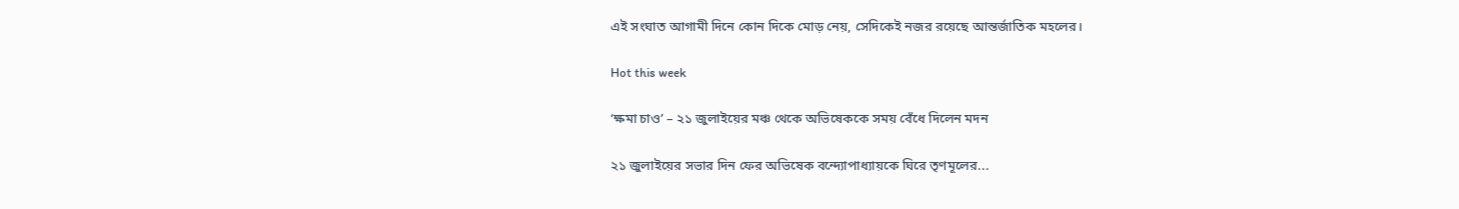এই সংঘাত আগামী দিনে কোন দিকে মোড় নেয়, সেদিকেই নজর রয়েছে আন্তর্জাতিক মহলের।

Hot this week

‘ক্ষমা চাও’ – ২১ জুলাইয়ের মঞ্চ থেকে অভিষেককে সময় বেঁধে দিলেন মদন

২১ জুলাইয়ের সভার দিন ফের অভিষেক বন্দ্যোপাধ্যায়কে ঘিরে তৃণমূলের...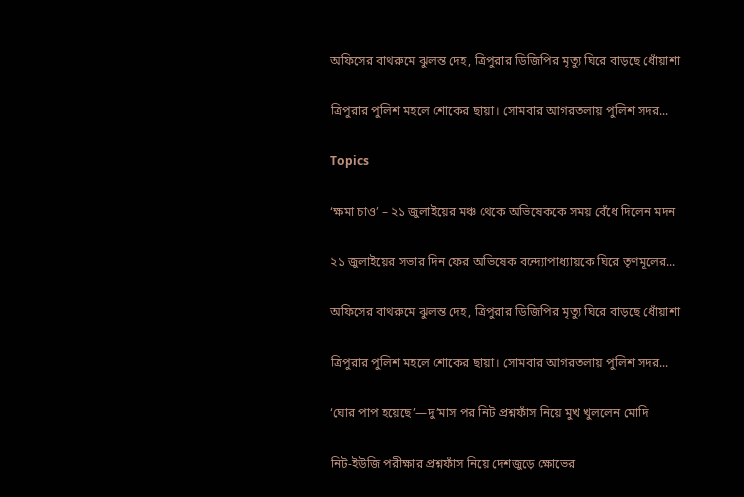অফিসের বাথরুমে ঝুলন্ত দেহ, ত্রিপুরার ডিজিপির মৃত্যু ঘিরে বাড়ছে ধোঁয়াশা

ত্রিপুরার পুলিশ মহলে শোকের ছায়া। সোমবার আগরতলায় পুলিশ সদর...

Topics

‘ক্ষমা চাও’ – ২১ জুলাইয়ের মঞ্চ থেকে অভিষেককে সময় বেঁধে দিলেন মদন

২১ জুলাইয়ের সভার দিন ফের অভিষেক বন্দ্যোপাধ্যায়কে ঘিরে তৃণমূলের...

অফিসের বাথরুমে ঝুলন্ত দেহ, ত্রিপুরার ডিজিপির মৃত্যু ঘিরে বাড়ছে ধোঁয়াশা

ত্রিপুরার পুলিশ মহলে শোকের ছায়া। সোমবার আগরতলায় পুলিশ সদর...

‘ঘোর পাপ হয়েছে’—দু’মাস পর নিট প্রশ্নফাঁস নিয়ে মুখ খুললেন মোদি

নিট-ইউজি পরীক্ষার প্রশ্নফাঁস নিয়ে দেশজুড়ে ক্ষোভের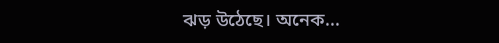ঝড় উঠেছে। অনেক...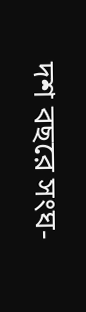দশ বছরে সংঘ-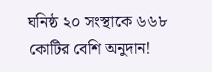ঘনিষ্ঠ ২০ সংস্থাকে ৬৬৮ কোটির বেশি অনুদান!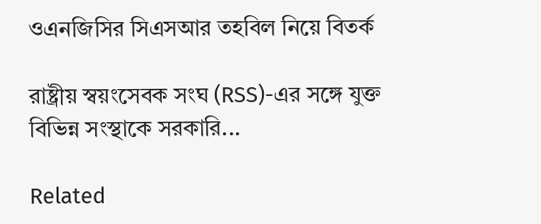ওএনজিসির সিএসআর তহবিল নিয়ে বিতর্ক

রাষ্ট্রীয় স্বয়ংসেবক সংঘ (RSS)-এর সঙ্গে যুক্ত বিভিন্ন সংস্থাকে সরকারি...

Related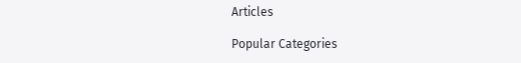Articles

Popular Categories